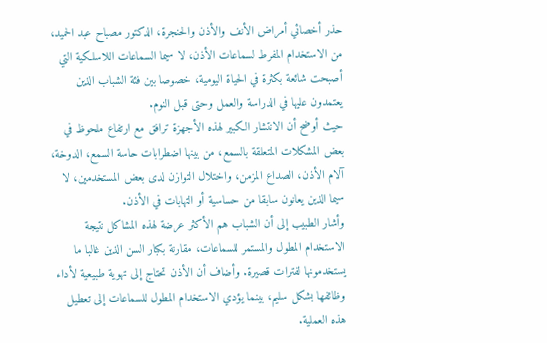حذر أخصائي أمراض الأنف والأذن والحنجرة، الدكتور مصباح عبد الحميد، من الاستخدام المفرط لسماعات الأذن، لا سيما السماعات اللاسلكية التي أصبحت شائعة بكثرة في الحياة اليومية، خصوصا بين فئة الشباب الذين يعتمدون عليها في الدراسة والعمل وحتى قبل النوم.
حيث أوضح أن الانتشار الكبير لهذه الأجهزة ترافق مع ارتفاع ملحوظ في بعض المشكلات المتعلقة بالسمع، من بينها اضطرابات حاسة السمع، الدوخة، آلام الأذن، الصداع المزمن، واختلال التوازن لدى بعض المستخدمين، لا سيما الذين يعانون سابقا من حساسية أو التهابات في الأذن.
وأشار الطبيب إلى أن الشباب هم الأكثر عرضة لهذه المشاكل نتيجة الاستخدام المطول والمستمر للسماعات، مقارنة بكبار السن الذين غالبا ما يستخدمونها لفترات قصيرة. وأضاف أن الأذن تحتاج إلى تهوية طبيعية لأداء وظائفها بشكل سليم، بينما يؤدي الاستخدام المطول للسماعات إلى تعطيل هذه العملية.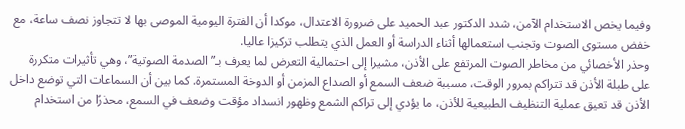وفيما يخص الاستخدام الآمن، شدد الدكتور عبد الحميد على ضرورة الاعتدال، موكدا أن الفترة اليومية الموصى بها لا تتجاوز نصف ساعة، مع خفض مستوى الصوت وتجنب استعمالها أثناء الدراسة أو العمل الذي يتطلب تركيزا عاليا.
وحذر الأخصائي من مخاطر الصوت المرتفع على الأذن، مشيرا إلى احتمالية التعرض لما يعرف بـ”الصدمة الصوتية”، وهي تأثيرات متكررة على طبلة الأذن قد تتراكم بمرور الوقت، مسببة ضعف السمع أو الصداع المزمن أو الدوخة المستمرة. كما بين أن السماعات التي توضع داخل الأذن قد تعيق عملية التنظيف الطبيعية للأذن، ما يؤدي إلى تراكم الشمع وظهور انسداد مؤقت وضعف في السمع، محذرًا من استخدام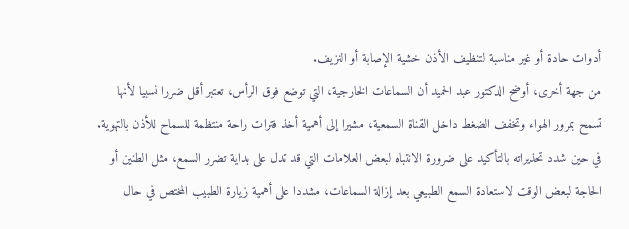أدوات حادة أو غير مناسبة لتنظيف الأذن خشية الإصابة أو النزيف.
من جهة أخرى، أوضح الدكتور عبد الحميد أن السماعات الخارجية، التي توضع فوق الرأس، تعتبر أقل ضررا نسبيا لأنها تسمح بمرور الهواء وتخفف الضغط داخل القناة السمعية، مشيرا إلى أهمية أخذ فترات راحة منتظمة للسماح للأذن بالتهوية.
في حين شدد تحذيراته بالتأكيد على ضرورة الانتباه لبعض العلامات التي قد تدل على بداية تضرر السمع، مثل الطنين أو الحاجة لبعض الوقت لاستعادة السمع الطبيعي بعد إزالة السماعات، مشددا على أهمية زيارة الطبيب المختص في حال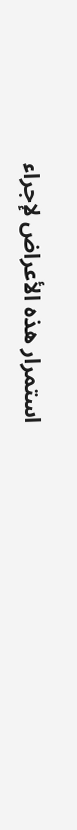استمرار هذه الأعراض لإجراء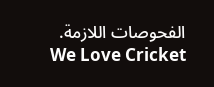الفحوصات اللازمة.
We Love Cricket